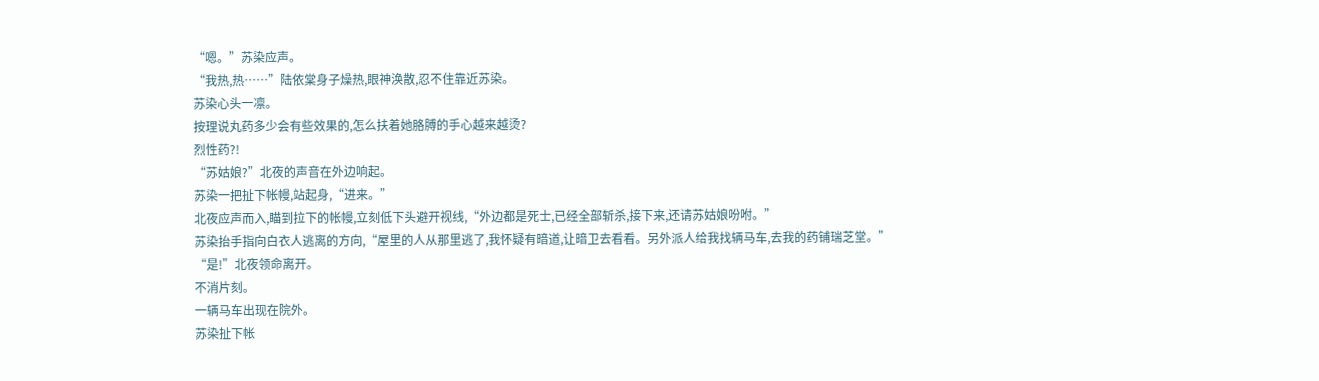“嗯。”苏染应声。
“我热,热……”陆依棠身子燥热,眼神涣散,忍不住靠近苏染。
苏染心头一凛。
按理说丸药多少会有些效果的,怎么扶着她胳膊的手心越来越烫?
烈性药?!
“苏姑娘?”北夜的声音在外边响起。
苏染一把扯下帐幔,站起身,“进来。”
北夜应声而入,瞄到拉下的帐幔,立刻低下头避开视线,“外边都是死士,已经全部斩杀,接下来,还请苏姑娘吩咐。”
苏染抬手指向白衣人逃离的方向,“屋里的人从那里逃了,我怀疑有暗道,让暗卫去看看。另外派人给我找辆马车,去我的药铺瑞芝堂。”
“是!”北夜领命离开。
不消片刻。
一辆马车出现在院外。
苏染扯下帐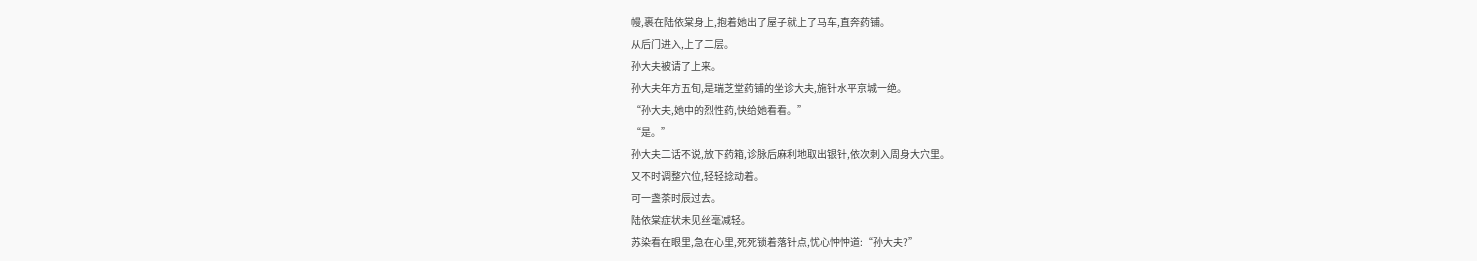幔,裹在陆依棠身上,抱着她出了屋子就上了马车,直奔药铺。
从后门进入,上了二层。
孙大夫被请了上来。
孙大夫年方五旬,是瑞芝堂药铺的坐诊大夫,施针水平京城一绝。
“孙大夫,她中的烈性药,快给她看看。”
“是。”
孙大夫二话不说,放下药箱,诊脉后麻利地取出银针,依次刺入周身大穴里。
又不时调整穴位,轻轻捻动着。
可一盏茶时辰过去。
陆依棠症状未见丝毫减轻。
苏染看在眼里,急在心里,死死锁着落针点,忧心忡忡道:“孙大夫?”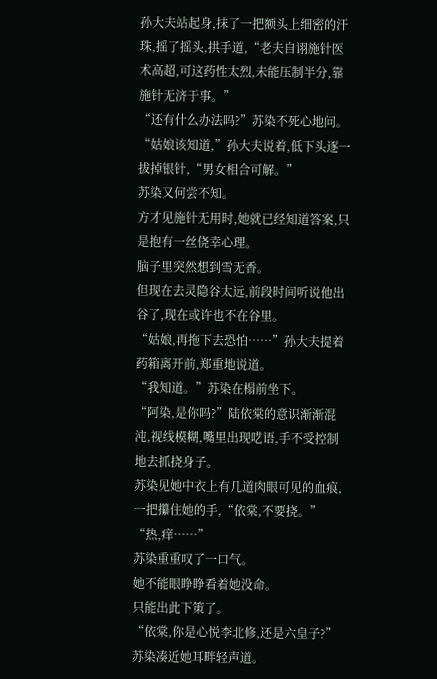孙大夫站起身,抹了一把额头上细密的汗珠,摇了摇头,拱手道,“老夫自诩施针医术高超,可这药性太烈,未能压制半分,靠施针无济于事。”
“还有什么办法吗?”苏染不死心地问。
“姑娘该知道,”孙大夫说着,低下头逐一拔掉银针,“男女相合可解。”
苏染又何尝不知。
方才见施针无用时,她就已经知道答案,只是抱有一丝侥幸心理。
脑子里突然想到雪无香。
但现在去灵隐谷太远,前段时间听说他出谷了,现在或许也不在谷里。
“姑娘,再拖下去恐怕……”孙大夫提着药箱离开前,郑重地说道。
“我知道。”苏染在榻前坐下。
“阿染,是你吗?”陆依棠的意识渐渐混沌,视线模糊,嘴里出现呓语,手不受控制地去抓挠身子。
苏染见她中衣上有几道肉眼可见的血痕,一把攥住她的手,“依棠,不要挠。”
“热,痒……”
苏染重重叹了一口气。
她不能眼睁睁看着她没命。
只能出此下策了。
“依棠,你是心悦李北修,还是六皇子?”苏染凑近她耳畔轻声道。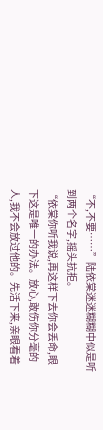“不,不要……”陆依棠迷迷糊糊中似是听到两个名字,摇头抗拒。
“依棠你听我说,再这样下去你会丢命,眼下这是唯一的办法。放心,敢伤你分毫的人,我不会放过他的。先活下来,亲眼看着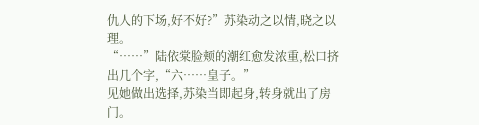仇人的下场,好不好?”苏染动之以情,晓之以理。
“……”陆依棠脸颊的潮红愈发浓重,松口挤出几个字,“六……皇子。”
见她做出选择,苏染当即起身,转身就出了房门。